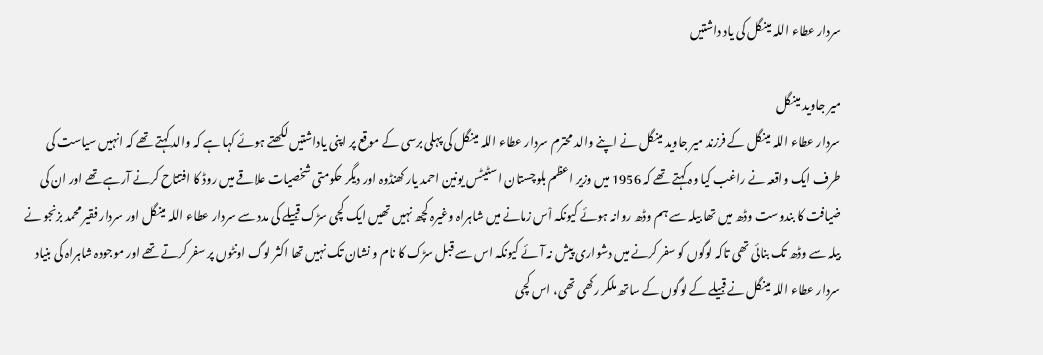سردار عطاء اللہ مینگل کی یاد داشتیں

میر جاوید مینگل
سردار عطاء اللہ مینگل کے فرزند میر جاوید مینگل نے اپنے والد محترم سردار عطاء اللہ مینگل کی پہلی برسی کے موقع پر اپنی یاداشتیں لکھتے ہوئے کہا ہے کہ والد کہتے تھے کہ انہیں سیاست کی طرف ایک واقعہ نے راغب کیا وہ کہتے تھے کہ 1956 میں وزیر اعظم بلوچستان اسٹیٹس یونین احمد یار کھنڈوہ اور دیگر حکومتی شخصیات علاقے میں روڈ کا افتتاح کرنے آرہے تھے اور ان کی ضیافت کا بندوست وڈھ میں تھا بیلہ سے ہم وڈھ روانہ ہوئے کیونکہ اْس زمانے میں شاہراہ وغیرہ کچھ نہیں تھیں ایک کچی سڑک قبیلے کی مدد سے سردار عطاء اللہ مینگل اور سردار فقیر محمد بزنجو نے بیلہ سے وڈھ تک بنائی تھی تاکہ لوگوں کو سفر کرنے میں دشواری پیش نہ آئے کیونکہ اس سے قبل سڑک کا نام و نشان تک نہیں تھا اکثر لوگ اونٹوں پر سفر کرتے تھے اور موجودہ شاہراہ کی بنیاد سردار عطاء اللہ مینگل نے قبیلے کے لوگوں کے ساتھ ملکر رکھی تھی، اس کچی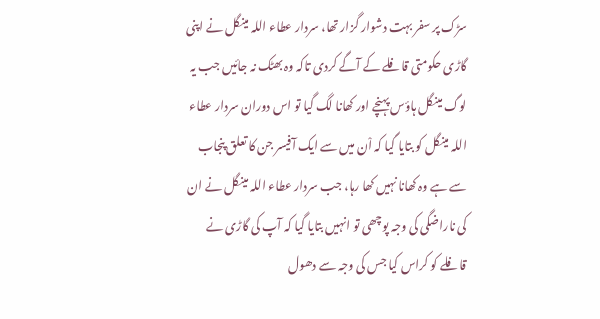سڑک پر سفر بہت دشوار گزار تھا، سردار عطاء اللہ مینگل نے اپنی گاڑی حکومتی قافلے کے آگے کردی تاکہ وہ بھٹک نہ جائیں جب یہ لوگ مینگل ہاؤس پہنچے اور کھانا لگ گیا تو اس دوران سردار عطاء اللہ مینگل کو بتایا گیا کہ اْن میں سے ایک آفیسر جن کا تعلق پنجاب سے ہے وہ کھانا نہیں کھا رہا، جب سردار عطاء اللہ مینگل نے ان کی ناراضگی کی وجہ پوچھی تو انہیں بتایا گیا کہ آپ کی گاڑی نے قافلے کو کراس کیا جس کی وجہ سے دھول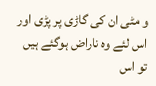و مٹی ان کی گاڑی پر پڑی اور اس لئے وہ ناراض ہوگئے ہیں تو اس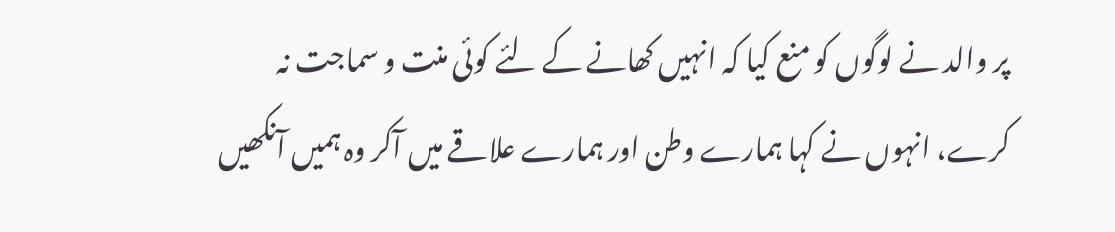پر والد نے لوگوں کو منع کیا کہ انہیں کھانے کے لئے کوئی منت و سماجت نہ کرے، انہوں نے کہا ہمارے وطن اور ہمارے علاقے میں آکر وہ ہمیں آنکھیں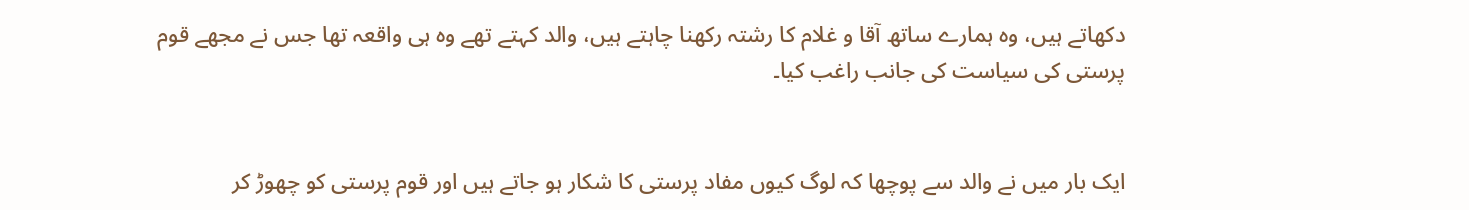دکھاتے ہیں، وہ ہمارے ساتھ آقا و غلام کا رشتہ رکھنا چاہتے ہیں، والد کہتے تھے وہ ہی واقعہ تھا جس نے مجھے قوم پرستی کی سیاست کی جانب راغب کیا۔


ایک بار میں نے والد سے پوچھا کہ لوگ کیوں مفاد پرستی کا شکار ہو جاتے ہیں اور قوم پرستی کو چھوڑ کر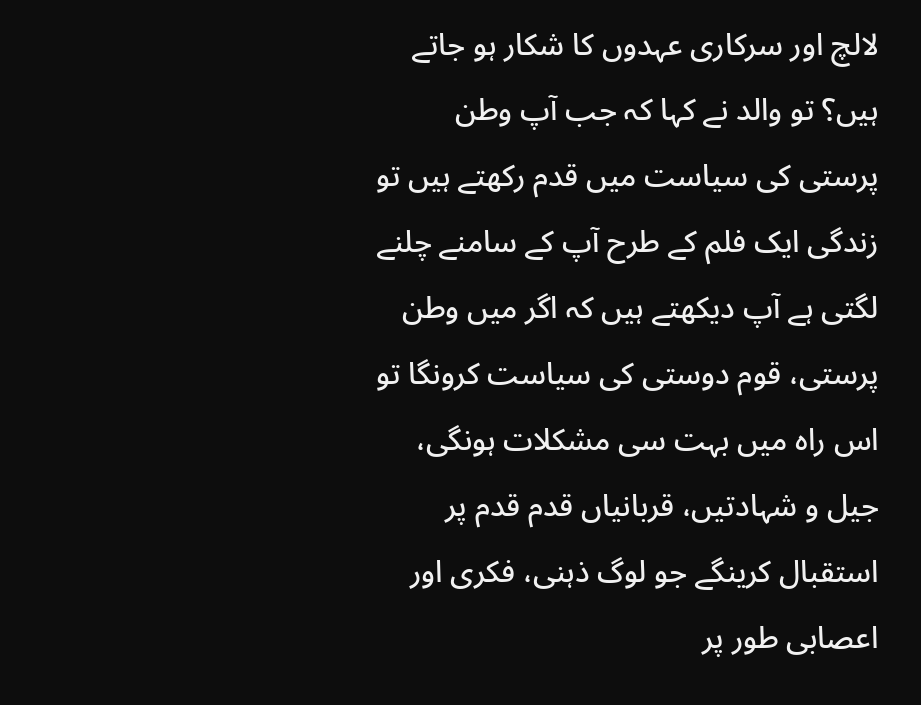لالچ اور سرکاری عہدوں کا شکار ہو جاتے ہیں؟ تو والد نے کہا کہ جب آپ وطن پرستی کی سیاست میں قدم رکھتے ہیں تو زندگی ایک فلم کے طرح آپ کے سامنے چلنے لگتی ہے آپ دیکھتے ہیں کہ اگر میں وطن پرستی، قوم دوستی کی سیاست کرونگا تو اس راہ میں بہت سی مشکلات ہونگی، جیل و شہادتیں، قربانیاں قدم قدم پر استقبال کرینگے جو لوگ ذہنی، فکری اور اعصابی طور پر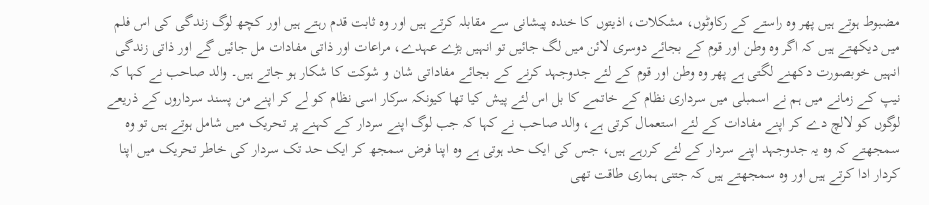مضبوط ہوتے ہیں پھر وہ راستے کے رکاوٹوں، مشکلات، اذیتوں کا خندہ پیشانی سے مقابلہ کرتے ہیں اور وہ ثابت قدم رہتے ہیں اور کچھ لوگ زندگی کی اس فلم میں دیکھتے ہیں کہ اگر وہ وطن اور قوم کے بجائے دوسری لائن میں لگ جائیں تو انہیں بڑے عہدے، مراعات اور ذاتی مفادات مل جائیں گے اور ذاتی زندگی انہیں خوبصورت دکھنے لگتی ہے پھر وہ وطن اور قوم کے لئے جدوجہد کرنے کے بجائے مفاداتی شان و شوکت کا شکار ہو جاتے ہیں۔ والد صاحب نے کہا کہ نیپ کے زمانے میں ہم نے اسمبلی میں سرداری نظام کے خاتمے کا بل اس لئے پیش کیا تھا کیونکہ سرکار اسی نظام کو لے کر اپنے من پسند سرداروں کے ذریعے لوگوں کو لالچ دے کر اپنے مفادات کے لئے استعمال کرتی ہے، والد صاحب نے کہا کہ جب لوگ اپنے سردار کے کہنے پر تحریک میں شامل ہوتے ہیں تو وہ سمجھتے کہ وہ یہ جدوجہد اپنے سردار کے لئے کررہے ہیں، جس کی ایک حد ہوتی ہے وہ اپنا فرض سمجھ کر ایک حد تک سردار کی خاطر تحریک میں اپنا کردار ادا کرتے ہیں اور وہ سمجھتے ہیں کہ جتنی ہماری طاقت تھی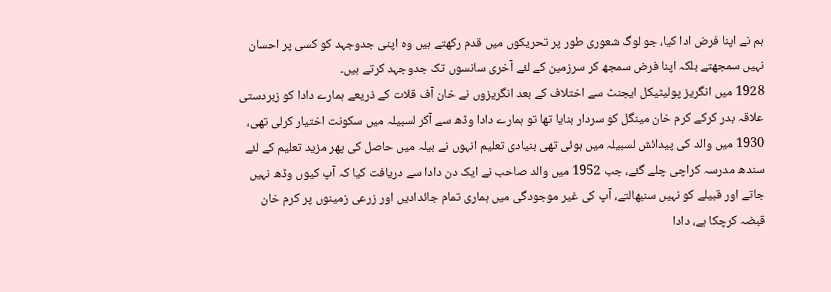ہم نے اپنا فرض ادا کیا، جو لوگ شعوری طور پر تحریکوں میں قدم رکھتے ہیں وہ اپنی جدوجہد کو کسی پر احسان نہیں سمجھتے بلکہ اپنا فرض سمجھ کر سرزمین کے لئے آخری سانسوں تک جدوجہد کرتے ہیں۔
1928 میں انگریز پولیٹیکل ایجنٹ سے اختلاف کے بعد انگریزوں نے خان آف قلات کے ذریعے ہمارے دادا کو زبردستی علاقہ بدر کرکے کرم خان مینگل کو سردار بنایا تھا تو ہمارے دادا وڈھ سے آکر لسبیلہ میں سکونت اختیار کرلی تھی، 1930 میں والد کی پیدائش لسبیلہ میں ہوئی تھی بنیادی تعلیم انہوں نے بیلہ میں حاصل کی پھر مزید تعلیم کے لئے سندھ مدرسہ کراچی چلے گئے، جب 1952 میں والد صاحب نے ایک دن دادا سے دریافت کیا کہ آپ کیوں وڈھ نہیں جاتے اور قبیلے کو نہیں سنبھالتے، آپ کی غیر موجودگی میں ہماری تمام جائدادیں اور زرعی زمینوں پر کرم خان قبضہ کرچکا ہے، دادا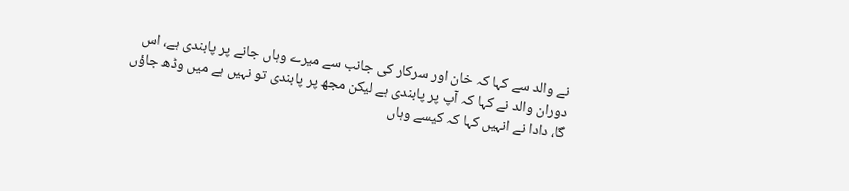نے والد سے کہا کہ خان اور سرکار کی جانب سے میرے وہاں جانے پر پابندی ہے، اس دوران والد نے کہا کہ آپ پر پابندی ہے لیکن مجھ پر پابندی تو نہیں ہے میں وڈھ جاؤں گا، دادا نے انہیں کہا کہ کیسے وہاں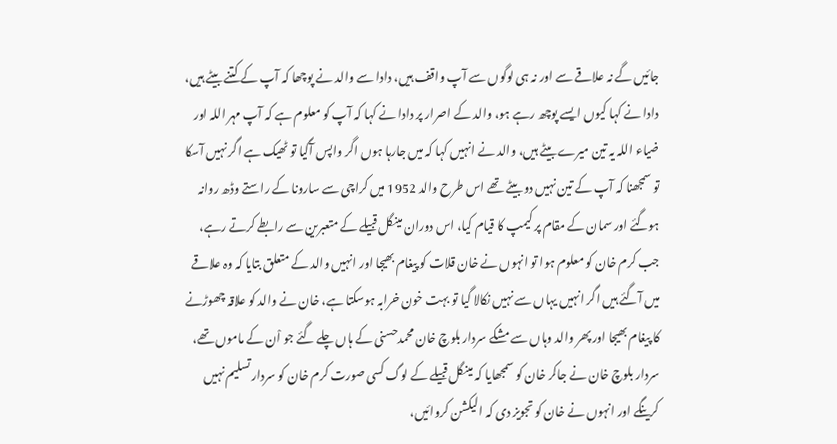جائیں گے نہ علاقے سے اور نہ ہی لوگوں سے آپ واقف ہیں، دادا سے والد نے پوچھا کہ آپ کے کتنے بیٹے ہیں، دادا نے کہا کیوں ایسے پوچھ رہے ہو، والد کے اصرار پر دادا نے کہا کہ آپ کو معلوم ہے کہ آپ مہر اللہ اور ضیاء اللہ یہ تین میرے بیٹے ہیں، والد نے انہیں کہا کہ میں جارہا ہوں اگر واپس آگیا تو ٹھیک ہے اگر نہیں آسکا تو سمجھنا کہ آپ کے تین نہیں دو بیٹے تھے اس طرح والد 1952 میں کراچی سے سارونا کے راستے وڈھ روانہ ہوگئے اور سمان کے مقام پر کیمپ کا قیام کیا، اس دوران مینگل قبیلے کے متعبرین سے رابطے کرتے رہے، جب کرم خان کو معلوم ہوا تو انہوں نے خان قلات کو پیغام بھیجا اور انہیں والد کے متعلق بتایا کہ وہ علاقے میں آگئے ہیں اگر انہیں یہاں سے نہیں نکالا گیا تو بہت خون خرابہ ہوسکتا ہے، خان نے والد کو علاقہ چھوڑنے کا پیغام بھیجا اور پھر والد وہاں سے مشکے سردار بلوچ خان محمدحسنی کے ہاں چلے گئے جو اْن کے ماموں تھے، سردار بلوچ خان نے جاکر خان کو سمجھایا کہ مینگل قبیلے کے لوگ کسی صورت کرم خان کو سردار تسلیم نہیں کرینگے اور انہوں نے خان کو تجویز دی کہ الیکشن کروائیں،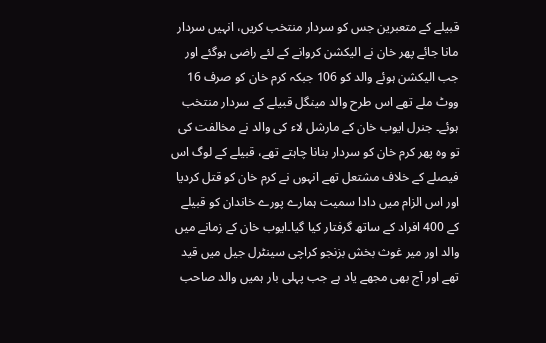قبیلے کے متعبرین جس کو سردار منتخب کریں، انہیں سردار مانا جائے پھر خان نے الیکشن کروانے کے لئے راضی ہوگئے اور جب الیکشن ہوئے والد کو 106 جبکہ کرم خان کو صرف 16 ووٹ ملے تھے اس طرح والد مینگل قبیلے کے سردار منتخب ہوئے۔ جنرل ایوب خان کے مارشل لاء کی والد نے مخالفت کی تو وہ پھر کرم خان کو سردار بنانا چاہتے تھے، قبیلے کے لوگ اس فیصلے کے خلاف مشتعل تھے انہوں نے کرم خان کو قتل کردیا اور اس الزام میں دادا سمیت ہمارے پورے خاندان کو قبیلے کے 400 افراد کے ساتھ گرفتار کیا گیا۔ایوب خان کے زمانے میں والد اور میر غوث بخش بزنجو کراچی سینٹرل جیل میں قید تھے اور آج بھی مجھے یاد ہے جب پہلی بار ہمیں والد صاحب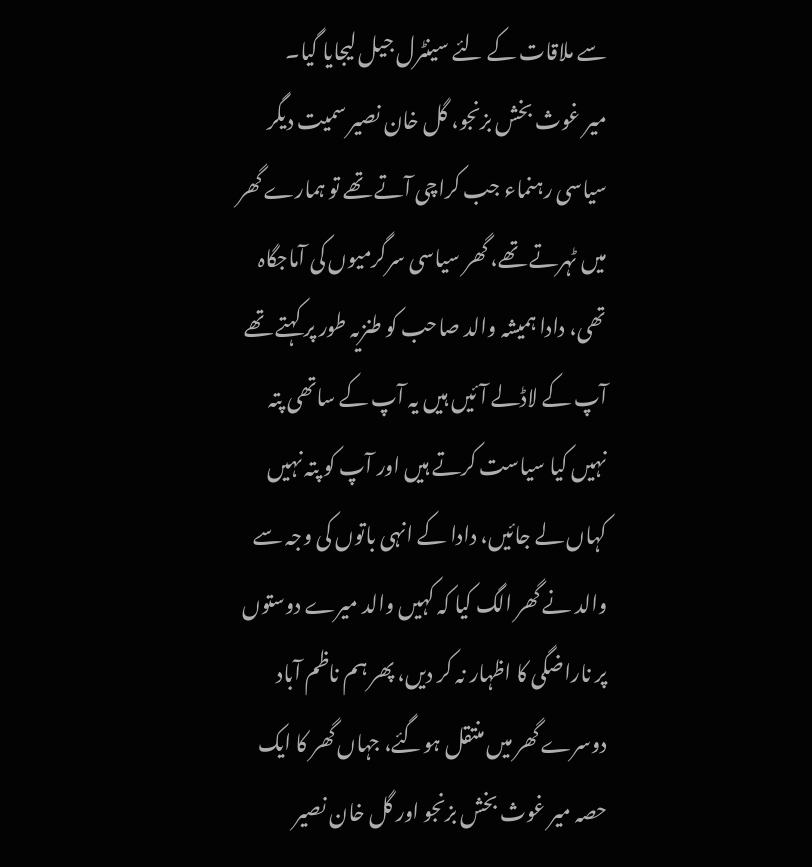سے ملاقات کے لئے سینٹرل جیل لیجایا گیا۔
میر غوث بخش بزنجو، گل خان نصیر سمیت دیگر سیاسی رہنماء جب کراچی آتے تھے تو ہمارے گھر میں ٹہرتے تھے، گھر سیاسی سرگرمیوں کی آماجگاہ تھی، دادا ہمیشہ والد صاحب کو طنزیہ طور پر کہتے تھے آپ کے لاڈلے آئیں ہیں یہ آپ کے ساتھی پتہ نہیں کیا سیاست کرتے ہیں اور آپ کو پتہ نہیں کہاں لے جائیں، دادا کے انہی باتوں کی وجہ سے والد نے گھر الگ کیا کہ کہیں والد میرے دوستوں پر ناراضگی کا اظہار نہ کر دیں، پھر ہم ناظم آباد دوسرے گھر میں منتقل ہوگئے، جہاں گھر کا ایک حصہ میر غوث بخش بزنجو اور گل خان نصیر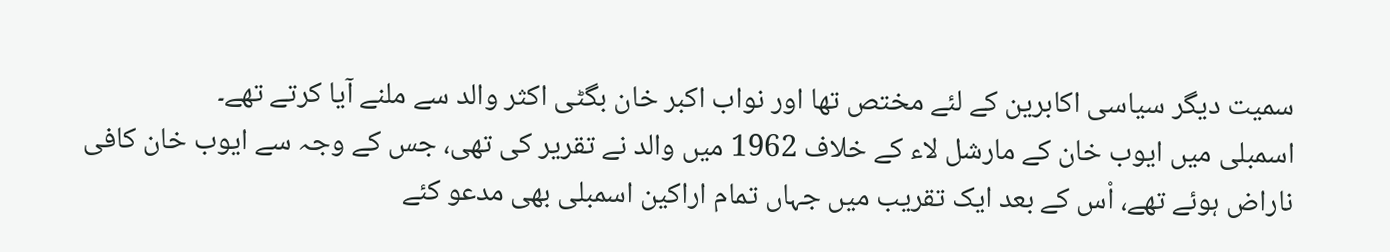سمیت دیگر سیاسی اکابرین کے لئے مختص تھا اور نواب اکبر خان بگٹی اکثر والد سے ملنے آیا کرتے تھے۔
اسمبلی میں ایوب خان کے مارشل لاء کے خلاف 1962 میں والد نے تقریر کی تھی، جس کے وجہ سے ایوب خان کافی ناراض ہوئے تھے، اْس کے بعد ایک تقریب میں جہاں تمام اراکین اسمبلی بھی مدعو کئے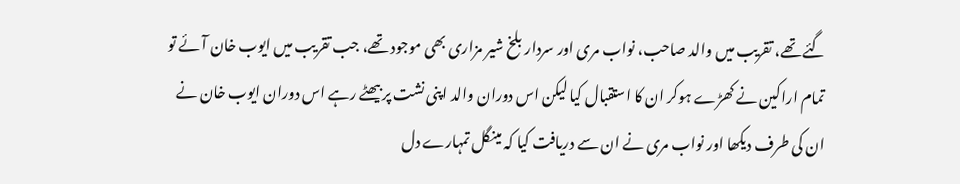گئے تھے، تقریب میں والد صاحب، نواب مری اور سردار بلخ شیر مزاری بھی موجود تھے، جب تقریب میں ایوب خان آئے تو تمام اراکین نے کھڑے ہوکر ان کا استقبال کیا لیکن اس دوران والد اپنی نشت پر بیھٹے رہے اس دوران ایوب خان نے ان کی طرف دیکھا اور نواب مری نے ان سے دریافت کیا کہ مینگل تمہارے دل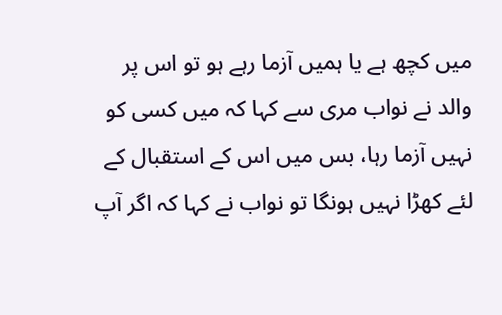میں کچھ ہے یا ہمیں آزما رہے ہو تو اس پر والد نے نواب مری سے کہا کہ میں کسی کو نہیں آزما رہا، بس میں اس کے استقبال کے لئے کھڑا نہیں ہونگا تو نواب نے کہا کہ اگر آپ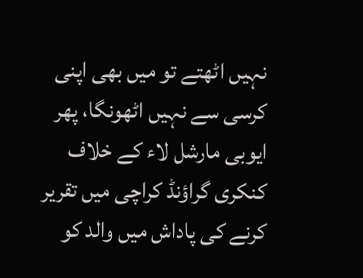نہیں اٹھتے تو میں بھی اپنی کرسی سے نہیں اٹھونگا، پھر ایوبی مارشل لاء کے خلاف کنکری گراؤنڈ کراچی میں تقریر کرنے کی پاداش میں والد کو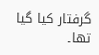گرفتار کیا گیا تھا۔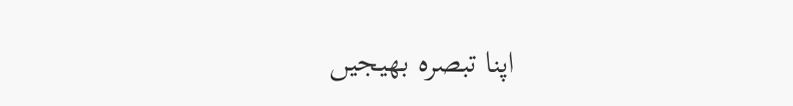اپنا تبصرہ بھیجیں